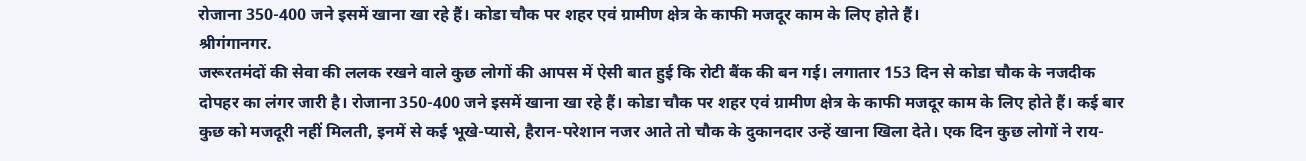रोजाना 350-400 जने इसमें खाना खा रहे हैं। कोडा चौक पर शहर एवं ग्रामीण क्षेत्र के काफी मजदूर काम के लिए होते हैं।
श्रीगंगानगर.
जरूरतमंदों की सेवा की ललक रखने वाले कुछ लोगों की आपस में ऐसी बात हुई कि रोटी बैंक की बन गई। लगातार 153 दिन से कोडा चौक के नजदीक दोपहर का लंगर जारी है। रोजाना 350-400 जने इसमें खाना खा रहे हैं। कोडा चौक पर शहर एवं ग्रामीण क्षेत्र के काफी मजदूर काम के लिए होते हैं। कई बार कुछ को मजदूरी नहीं मिलती, इनमें से कई भूखे-प्यासे, हैरान-परेशान नजर आते तो चौक के दुकानदार उन्हें खाना खिला देते। एक दिन कुछ लोगों ने राय-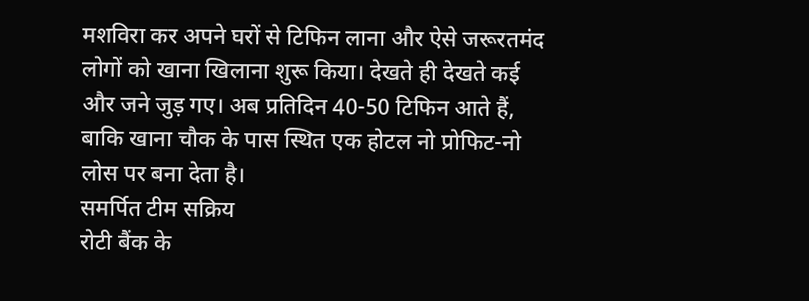मशविरा कर अपने घरों से टिफिन लाना और ऐसे जरूरतमंद लोगों को खाना खिलाना शुरू किया। देखते ही देखते कई और जने जुड़ गए। अब प्रतिदिन 40-50 टिफिन आते हैं, बाकि खाना चौक के पास स्थित एक होटल नो प्रोफिट-नो लोस पर बना देता है।
समर्पित टीम सक्रिय
रोटी बैंक के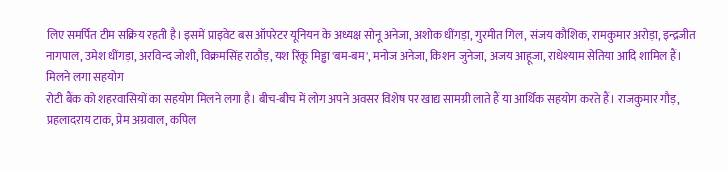लिए समर्पित टीम सक्रिय रहती है। इसमें प्राइवेट बस ऑपरेटर यूनियन के अध्यक्ष सोनू अनेजा, अशोक धींगड़ा, गुरमीत गिल, संजय कौशिक, रामकुमार अरोड़ा, इन्द्रजीत नागपाल, उमेश धींगड़ा, अरविन्द जोशी, विक्रमसिंह राठौड़, यश रिंकू मिड्ढा 'बम-बम', मनोज अनेजा, किशन जुनेजा, अजय आहूजा, राधेश्याम सेतिया आदि शामिल हैं।
मिलने लगा सहयोग
रोटी बैंक को शहरवासियों का सहयोग मिलने लगा है। बीच-बीच में लोग अपने अवसर विशेष पर खाद्य सामग्री लाते हैं या आर्थिक सहयोग करते हैं। राजकुमार गौड़, प्रहलादराय टाक, प्रेम अग्रवाल, कपिल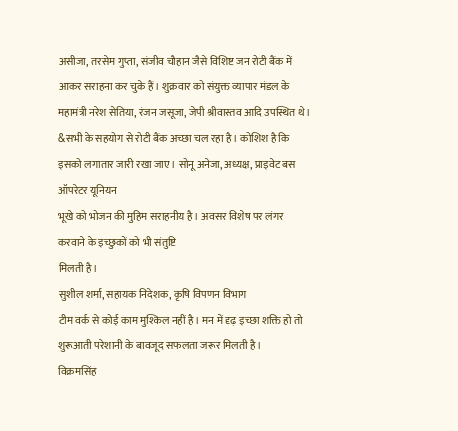असीजा, तरसेम गुप्ता, संजीव चौहान जैसे विशिष्ट जन रोटी बैंक में आकर सराहना कर चुके हैं। शुक्रवार को संयुक्त व्यापार मंडल के महामंत्री नरेश सेतिया, रंजन जसूजा, जेपी श्रीवास्तव आदि उपस्थित थे।
&सभी के सहयोग से रोटी बैंक अच्छा चल रहा है। कोशिश है कि इसको लगातार जारी रखा जाए। सोनू अनेजा, अध्यक्ष, प्राइवेट बस ऑपरेटर यूनियन
भूखे को भोजन की मुहिम सराहनीय है। अवसर विशेष पर लंगर करवाने के इच्छुकों को भी संतुष्टि
मिलती है।
सुशील शर्मा, सहायक निदेशक, कृषि विपणन विभाग
टीम वर्क से कोई काम मुश्किल नहीं है। मन में दृढ़ इच्छा शक्ति हो तो शुरूआती परेशानी के बावजूद सफलता जरूर मिलती है।
विक्रमसिंह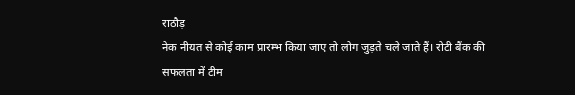राठौड़
नेक नीयत से कोई काम प्रारम्भ किया जाए तो लोग जुड़ते चले जाते हैं। रोटी बैंक की सफलता में टीम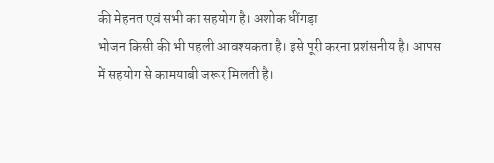की मेहनत एवं सभी का सहयोग है। अशोक धींगड़ा
भोजन किसी की भी पहली आवश्यकता है। इसे पूरी करना प्रशंसनीय है। आपस में सहयोग से कामयाबी जरूर मिलती है।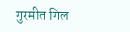गुरमीत गिल